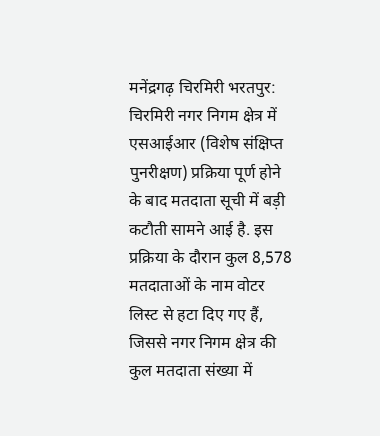मनेंद्रगढ़ चिरमिरी भरतपुर: चिरमिरी नगर निगम क्षेत्र में एसआईआर (विशेष संक्षिप्त पुनरीक्षण) प्रक्रिया पूर्ण होने के बाद मतदाता सूची में बड़ी कटौती सामने आई है. इस प्रक्रिया के दौरान कुल 8,578 मतदाताओं के नाम वोटर लिस्ट से हटा दिए गए हैं, जिससे नगर निगम क्षेत्र की कुल मतदाता संख्या में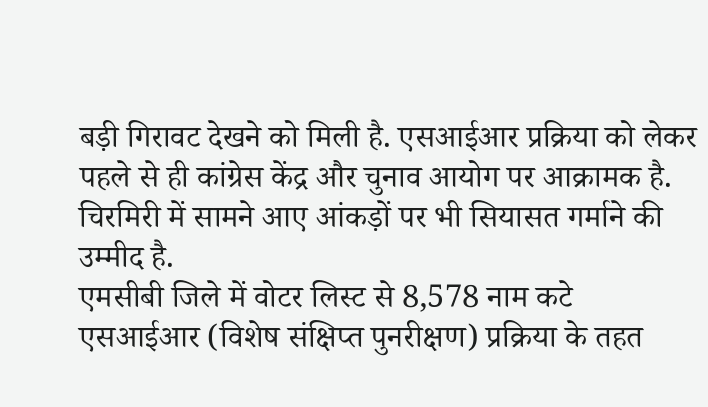बड़ी गिरावट देखने को मिली है. एसआईआर प्रक्रिया को लेकर पहले से ही कांग्रेस केंद्र और चुनाव आयोग पर आक्रामक है. चिरमिरी में सामने आए आंकड़ों पर भी सियासत गर्माने की उम्मीद है.
एमसीबी जिले में वोटर लिस्ट से 8,578 नाम कटे
एसआईआर (विशेष संक्षिप्त पुनरीक्षण) प्रक्रिया के तहत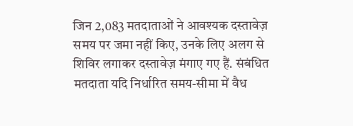जिन 2,083 मतदाताओं ने आवश्यक दस्तावेज़ समय पर जमा नहीं किए, उनके लिए अलग से शिविर लगाकर दस्तावेज़ मंगाए गए हैं. संबंधित मतदाता यदि निर्धारित समय-सीमा में वैध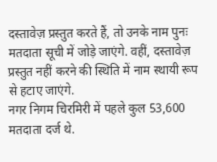दस्तावेज़ प्रस्तुत करते हैं, तो उनके नाम पुनः मतदाता सूची में जोड़े जाएंगे. वहीं, दस्तावेज़ प्रस्तुत नहीं करने की स्थिति में नाम स्थायी रूप से हटाए जाएंगे.
नगर निगम चिरमिरी में पहले कुल 53,600 मतदाता दर्ज थे.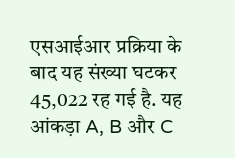एसआईआर प्रक्रिया के बाद यह संख्या घटकर 45,022 रह गई है. यह आंकड़ा A, B और C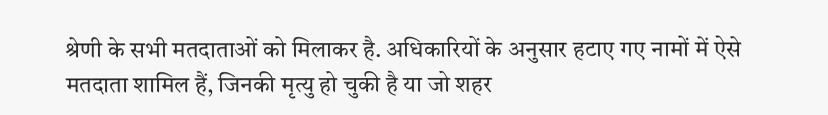श्रेणी के सभी मतदाताओं को मिलाकर है. अधिकारियों के अनुसार हटाए गए नामों में ऐसे मतदाता शामिल हैं, जिनकी मृत्यु हो चुकी है या जो शहर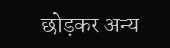छोड़कर अन्य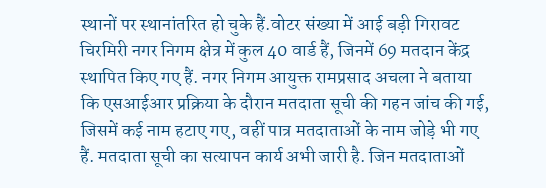स्थानों पर स्थानांतरित हो चुके हैं.वोटर संख्या में आई बड़ी गिरावट
चिरमिरी नगर निगम क्षेत्र में कुल 40 वार्ड हैं, जिनमें 69 मतदान केंद्र स्थापित किए गए हैं. नगर निगम आयुक्त रामप्रसाद अचला ने बताया कि एसआईआर प्रक्रिया के दौरान मतदाता सूची की गहन जांच की गई, जिसमें कई नाम हटाए गए, वहीं पात्र मतदाताओं के नाम जोड़े भी गए हैं. मतदाता सूची का सत्यापन कार्य अभी जारी है. जिन मतदाताओं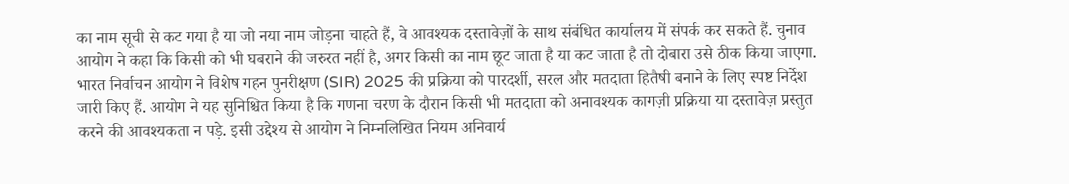का नाम सूची से कट गया है या जो नया नाम जोड़ना चाहते हैं, वे आवश्यक दस्तावेज़ों के साथ संबंधित कार्यालय में संपर्क कर सकते हैं. चुनाव आयोग ने कहा कि किसी को भी घबराने की जरुरत नहीं है, अगर किसी का नाम छूट जाता है या कट जाता है तो दोबारा उसे ठीक किया जाएगा. भारत निर्वाचन आयोग ने विशेष गहन पुनरीक्षण (SIR) 2025 की प्रक्रिया को पारदर्शी, सरल और मतदाता हितैषी बनाने के लिए स्पष्ट निर्देश जारी किए हैं. आयोग ने यह सुनिश्चित किया है कि गणना चरण के दौरान किसी भी मतदाता को अनावश्यक कागज़ी प्रक्रिया या दस्तावेज़ प्रस्तुत करने की आवश्यकता न पड़े. इसी उद्देश्य से आयोग ने निम्नलिखित नियम अनिवार्य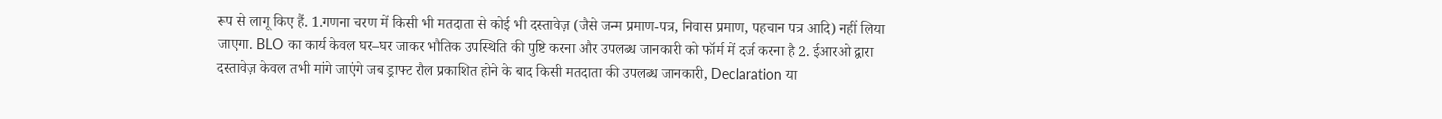रूप से लागू किए हैं. 1.गणना चरण में किसी भी मतदाता से कोई भी दस्तावेज़ (जैसे जन्म प्रमाण-पत्र, निवास प्रमाण, पहचान पत्र आदि) नहीं लिया जाएगा. BLO का कार्य केवल घर–घर जाकर भौतिक उपस्थिति की पुष्टि करना और उपलब्ध जानकारी को फॉर्म में दर्ज करना है 2. ईआरओ द्वारा दस्तावेज़ केवल तभी मांगे जाएंगे जब ड्राफ्ट रौल प्रकाशित होने के बाद किसी मतदाता की उपलब्ध जानकारी, Declaration या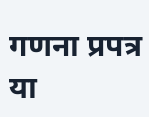गणना प्रपत्र या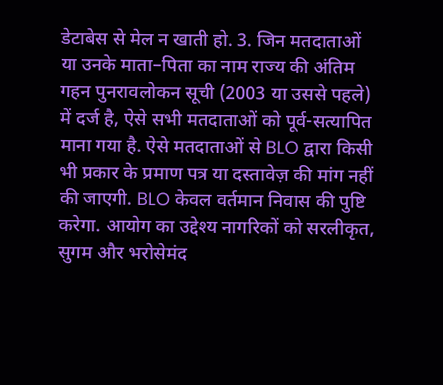डेटाबेस से मेल न खाती हो. 3. जिन मतदाताओं या उनके माता–पिता का नाम राज्य की अंतिम गहन पुनरावलोकन सूची (2003 या उससे पहले) में दर्ज है, ऐसे सभी मतदाताओं को पूर्व-सत्यापित माना गया है. ऐसे मतदाताओं से BLO द्वारा किसी भी प्रकार के प्रमाण पत्र या दस्तावेज़ की मांग नहीं की जाएगी. BLO केवल वर्तमान निवास की पुष्टि करेगा. आयोग का उद्देश्य नागरिकों को सरलीकृत, सुगम और भरोसेमंद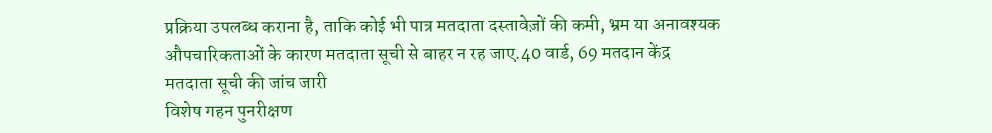प्रक्रिया उपलब्ध कराना है, ताकि कोई भी पात्र मतदाता दस्तावेज़ों की कमी, भ्रम या अनावश्यक औपचारिकताओं के कारण मतदाता सूची से बाहर न रह जाए.40 वार्ड, 69 मतदान केंद्र
मतदाता सूची की जांच जारी
विशेष गहन पुनरीक्षण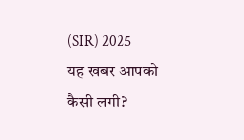(SIR) 2025
यह खबर आपको कैसी लगी?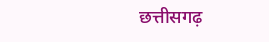छत्तीसगढ़